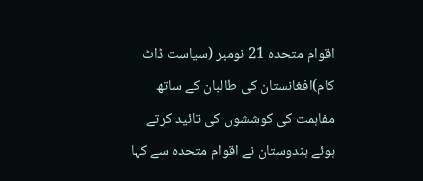اقوام متحدہ 21 نومبر (سیاست ڈاٹ کام)افغانستان کی طالبان کے ساتھ مفاہمت کی کوششوں کی تائید کرتے ہوئے ہندوستان نے اقوام متحدہ سے کہا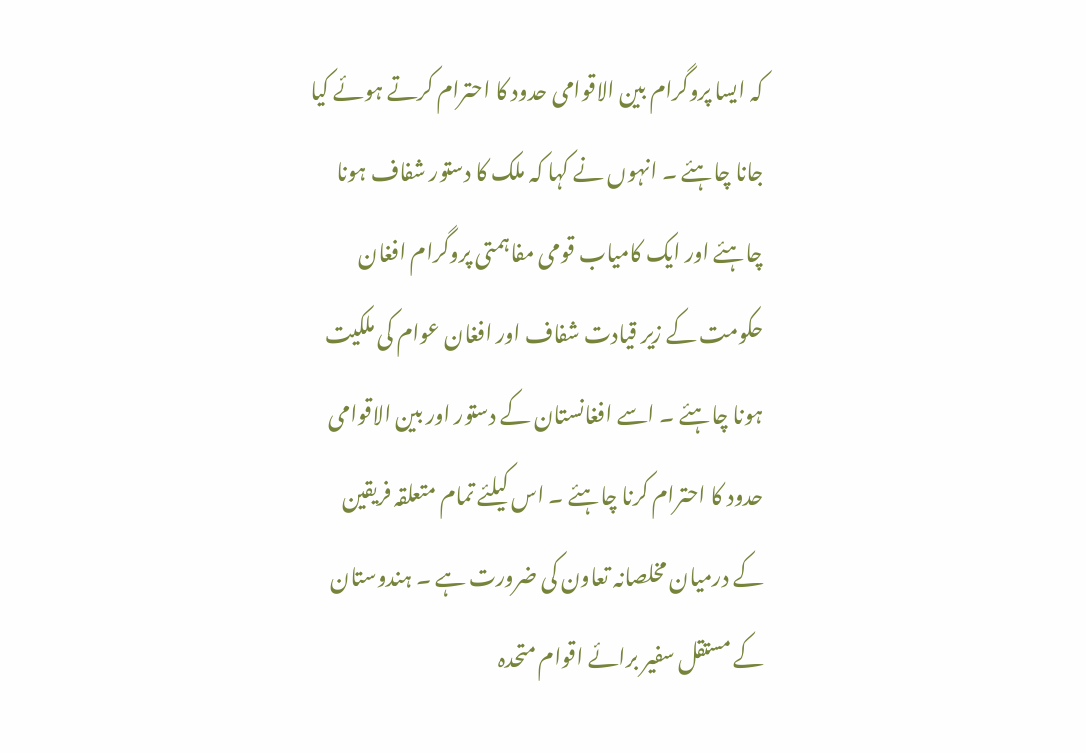کہ ایسا پروگرام بین الاقوامی حدود کا احترام کرتے ہوئے کیا جانا چاہئے ۔ انہوں نے کہا کہ ملک کا دستور شفاف ہونا چاہئے اور ایک کامیاب قومی مفاہمتی پروگرام افغان حکومت کے زیر قیادت شفاف اور افغان عوام کی ملکیت ہونا چاہئے ۔ اسے افغانستان کے دستور اور بین الاقوامی حدود کا احترام کرنا چاہئے ۔ اس کیلئے تمام متعلقہ فریقین کے درمیان مخلصانہ تعاون کی ضرورت ہے ۔ ہندوستان کے مستقل سفیر برائے اقوام متحدہ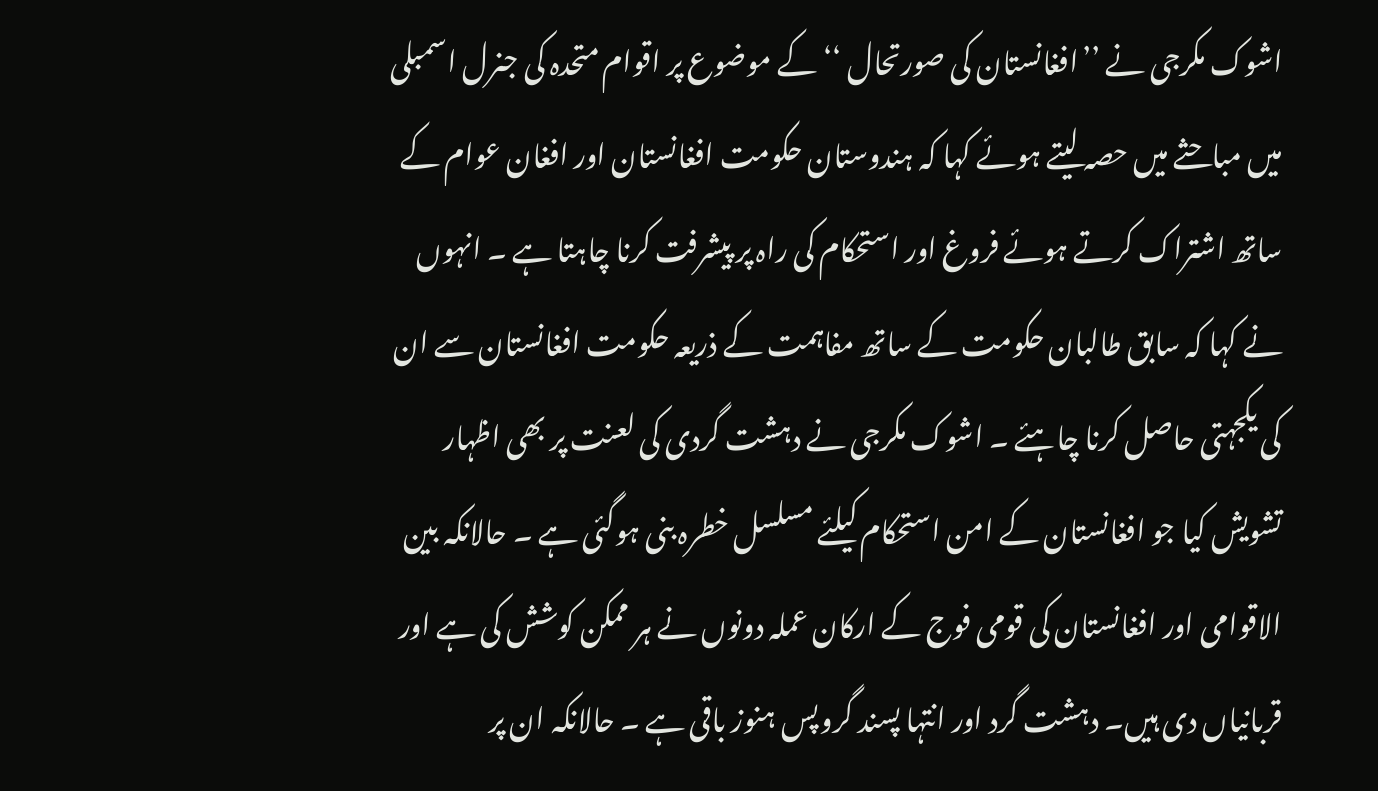اشوک مکرجی نے ’’افغانستان کی صورتحال ‘‘کے موضوع پر اقوام متحدہ کی جنرل اسمبلی میں مباحثے میں حصہ لیتے ہوئے کہا کہ ہندوستان حکومت افغانستان اور افغان عوام کے ساتھ اشتراک کرتے ہوئے فروغ اور استحکام کی راہ پر پیشرفت کرنا چاہتا ہے ۔ انہوں نے کہا کہ سابق طالبان حکومت کے ساتھ مفاہمت کے ذریعہ حکومت افغانستان سے ان کی یکجہتی حاصل کرنا چاہئے ۔ اشوک مکرجی نے دہشت گردی کی لعنت پر بھی اظہار تشویش کیا جو افغانستان کے امن استحکام کیلئے مسلسل خطرہ بنی ہوگئی ہے ۔ حالانکہ بین الاقوامی اور افغانستان کی قومی فوج کے ارکان عملہ دونوں نے ہر ممکن کوشش کی ہے اور قربانیاں دی ہیں۔ دہشت گرد اور انتہا پسند گروپس ہنوز باقی ہے ۔ حالانکہ ان پر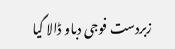زبردست فوجی دباو ڈالا گیا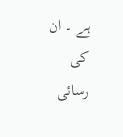ہے ۔ ان کی رسائی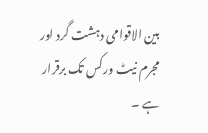بین الاقوامی دہشت گرد اور مجرم نیٹ ورکس تک برقرار ہے ۔